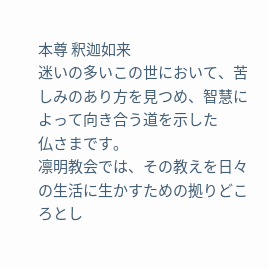本尊 釈迦如来
迷いの多いこの世において、苦しみのあり方を見つめ、智慧によって向き合う道を示した
仏さまです。
凛明教会では、その教えを日々の生活に生かすための拠りどころとし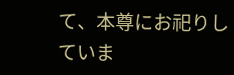て、本尊にお祀りし
ていま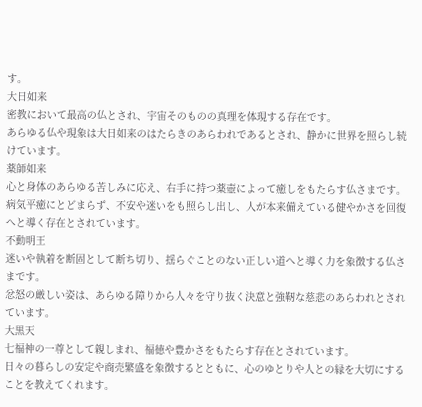す。
大日如来
密教において最高の仏とされ、宇宙そのものの真理を体現する存在です。
あらゆる仏や現象は大日如来のはたらきのあらわれであるとされ、静かに世界を照らし続
けています。
薬師如来
心と身体のあらゆる苦しみに応え、右手に持つ薬壺によって癒しをもたらす仏さまです。
病気平癒にとどまらず、不安や迷いをも照らし出し、人が本来備えている健やかさを回復
へと導く存在とされています。
不動明王
迷いや執着を断固として断ち切り、揺らぐことのない正しい道へと導く力を象徴する仏さ
まです。
忿怒の厳しい姿は、あらゆる障りから人々を守り抜く決意と強靭な慈悲のあらわれとされ
ています。
大黒天
七福神の一尊として親しまれ、福徳や豊かさをもたらす存在とされています。
日々の暮らしの安定や商売繁盛を象徴するとともに、心のゆとりや人との縁を大切にする
ことを教えてくれます。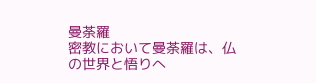曼荼羅
密教において曼荼羅は、仏の世界と悟りへ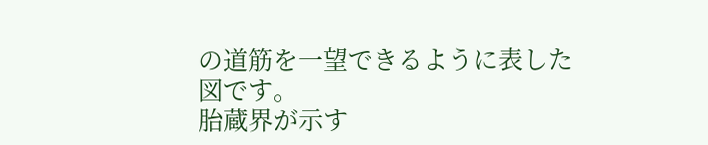の道筋を一望できるように表した図です。
胎蔵界が示す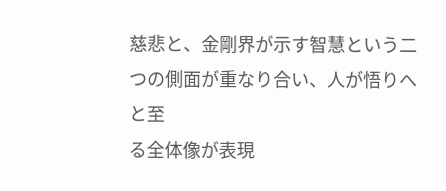慈悲と、金剛界が示す智慧という二つの側面が重なり合い、人が悟りへと至
る全体像が表現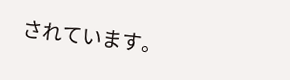されています。